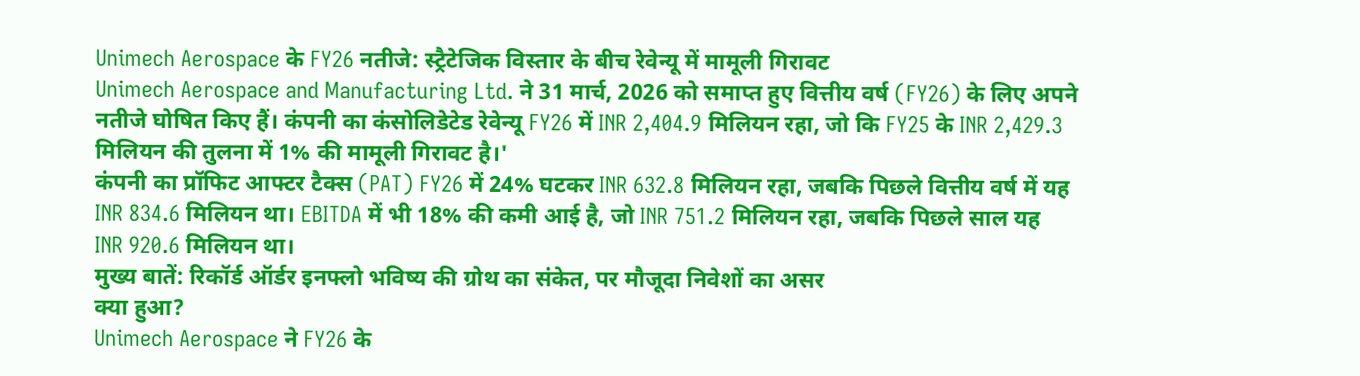Unimech Aerospace के FY26 नतीजे: स्ट्रैटेजिक विस्तार के बीच रेवेन्यू में मामूली गिरावट
Unimech Aerospace and Manufacturing Ltd. ने 31 मार्च, 2026 को समाप्त हुए वित्तीय वर्ष (FY26) के लिए अपने नतीजे घोषित किए हैं। कंपनी का कंसोलिडेटेड रेवेन्यू FY26 में INR 2,404.9 मिलियन रहा, जो कि FY25 के INR 2,429.3 मिलियन की तुलना में 1% की मामूली गिरावट है।'
कंपनी का प्रॉफिट आफ्टर टैक्स (PAT) FY26 में 24% घटकर INR 632.8 मिलियन रहा, जबकि पिछले वित्तीय वर्ष में यह INR 834.6 मिलियन था। EBITDA में भी 18% की कमी आई है, जो INR 751.2 मिलियन रहा, जबकि पिछले साल यह INR 920.6 मिलियन था।
मुख्य बातें: रिकॉर्ड ऑर्डर इनफ्लो भविष्य की ग्रोथ का संकेत, पर मौजूदा निवेशों का असर
क्या हुआ?
Unimech Aerospace ने FY26 के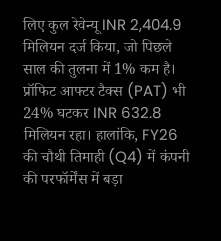लिए कुल रेवेन्यू INR 2,404.9 मिलियन दर्ज किया, जो पिछले साल की तुलना में 1% कम है। प्रॉफिट आफ्टर टैक्स (PAT) भी 24% घटकर INR 632.8 मिलियन रहा। हालांकि, FY26 की चौथी तिमाही (Q4) में कंपनी की परफॉर्मेंस में बड़ा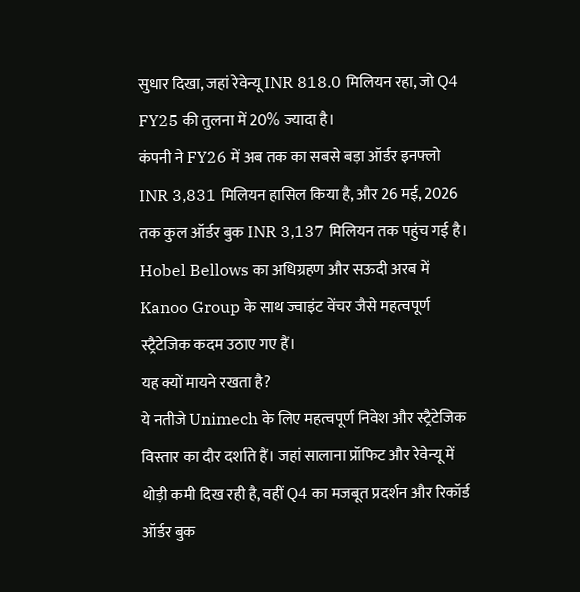सुधार दिखा, जहां रेवेन्यू INR 818.0 मिलियन रहा, जो Q4 FY25 की तुलना में 20% ज्यादा है।
कंपनी ने FY26 में अब तक का सबसे बड़ा ऑर्डर इनफ्लो INR 3,831 मिलियन हासिल किया है, और 26 मई, 2026 तक कुल ऑर्डर बुक INR 3,137 मिलियन तक पहुंच गई है। Hobel Bellows का अधिग्रहण और सऊदी अरब में Kanoo Group के साथ ज्वाइंट वेंचर जैसे महत्वपूर्ण स्ट्रैटेजिक कदम उठाए गए हैं।
यह क्यों मायने रखता है?
ये नतीजे Unimech के लिए महत्वपूर्ण निवेश और स्ट्रैटेजिक विस्तार का दौर दर्शाते हैं। जहां सालाना प्रॉफिट और रेवेन्यू में थोड़ी कमी दिख रही है, वहीं Q4 का मजबूत प्रदर्शन और रिकॉर्ड ऑर्डर बुक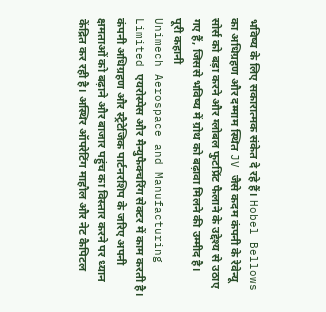भविष्य के लिए सकारात्मक संकेत दे रहे हैं। Hobel Bellows का अधिग्रहण और दम्माम स्थित JV जैसे कदम कंपनी के रेवेन्यू सोर्स को बड़ा करने और ग्लोबल फुटप्रिंट फैलाने के उद्देश्य से उठाए गए हैं, जिससे भविष्य में ग्रोथ को बढ़ावा मिलने की उम्मीद है।
पूरी कहानी
Unimech Aerospace and Manufacturing Limited एयरोस्पेस और मैन्युफैक्चरिंग सेक्टर में काम करती है। कंपनी अधिग्रहण और स्ट्रैटेजिक पार्टनरशिप के जरिए अपनी क्षमताओं को बढ़ाने और बाजार पहुंच का विस्तार करने पर ध्यान केंद्रित कर रही है। अस्थिर ऑपरेटिंग माहौल और नेट कैपिटल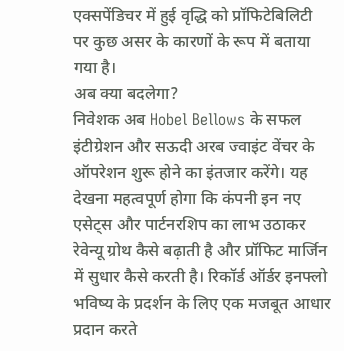एक्सपेंडिचर में हुई वृद्धि को प्रॉफिटेबिलिटी पर कुछ असर के कारणों के रूप में बताया गया है।
अब क्या बदलेगा?
निवेशक अब Hobel Bellows के सफल इंटीग्रेशन और सऊदी अरब ज्वाइंट वेंचर के ऑपरेशन शुरू होने का इंतजार करेंगे। यह देखना महत्वपूर्ण होगा कि कंपनी इन नए एसेट्स और पार्टनरशिप का लाभ उठाकर रेवेन्यू ग्रोथ कैसे बढ़ाती है और प्रॉफिट मार्जिन में सुधार कैसे करती है। रिकॉर्ड ऑर्डर इनफ्लो भविष्य के प्रदर्शन के लिए एक मजबूत आधार प्रदान करते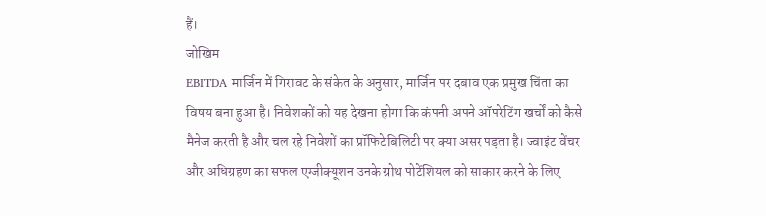हैं।
जोखिम
EBITDA मार्जिन में गिरावट के संकेत के अनुसार, मार्जिन पर दबाव एक प्रमुख चिंता का विषय बना हुआ है। निवेशकों को यह देखना होगा कि कंपनी अपने ऑपरेटिंग खर्चों को कैसे मैनेज करती है और चल रहे निवेशों का प्रॉफिटेबिलिटी पर क्या असर पड़ता है। ज्वाइंट वेंचर और अधिग्रहण का सफल एग्जीक्यूशन उनके ग्रोथ पोटेंशियल को साकार करने के लिए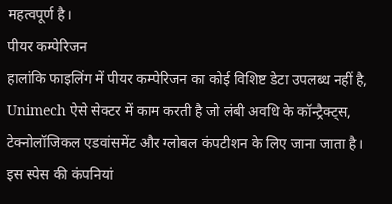महत्वपूर्ण है।
पीयर कम्पेरिजन
हालांकि फाइलिंग में पीयर कम्पेरिजन का कोई विशिष्ट डेटा उपलब्ध नहीं है, Unimech ऐसे सेक्टर में काम करती है जो लंबी अवधि के कॉन्ट्रैक्ट्स, टेक्नोलॉजिकल एडवांसमेंट और ग्लोबल कंपटीशन के लिए जाना जाता है। इस स्पेस की कंपनियां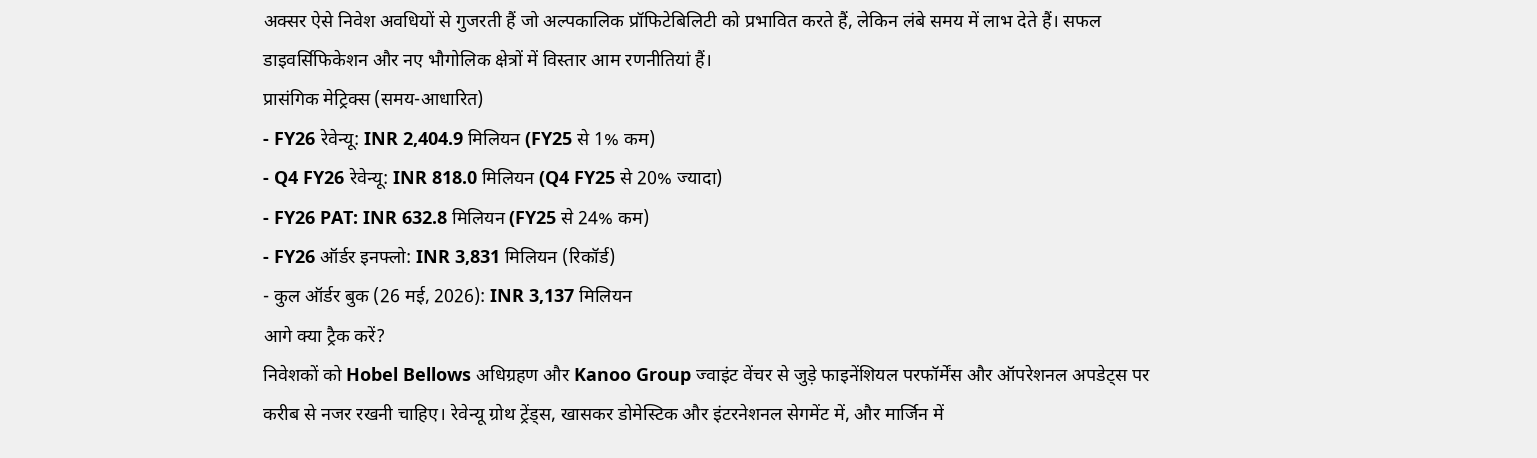अक्सर ऐसे निवेश अवधियों से गुजरती हैं जो अल्पकालिक प्रॉफिटेबिलिटी को प्रभावित करते हैं, लेकिन लंबे समय में लाभ देते हैं। सफल डाइवर्सिफिकेशन और नए भौगोलिक क्षेत्रों में विस्तार आम रणनीतियां हैं।
प्रासंगिक मेट्रिक्स (समय-आधारित)
- FY26 रेवेन्यू: INR 2,404.9 मिलियन (FY25 से 1% कम)
- Q4 FY26 रेवेन्यू: INR 818.0 मिलियन (Q4 FY25 से 20% ज्यादा)
- FY26 PAT: INR 632.8 मिलियन (FY25 से 24% कम)
- FY26 ऑर्डर इनफ्लो: INR 3,831 मिलियन (रिकॉर्ड)
- कुल ऑर्डर बुक (26 मई, 2026): INR 3,137 मिलियन
आगे क्या ट्रैक करें?
निवेशकों को Hobel Bellows अधिग्रहण और Kanoo Group ज्वाइंट वेंचर से जुड़े फाइनेंशियल परफॉर्मेंस और ऑपरेशनल अपडेट्स पर करीब से नजर रखनी चाहिए। रेवेन्यू ग्रोथ ट्रेंड्स, खासकर डोमेस्टिक और इंटरनेशनल सेगमेंट में, और मार्जिन में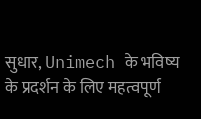सुधार, Unimech के भविष्य के प्रदर्शन के लिए महत्वपूर्ण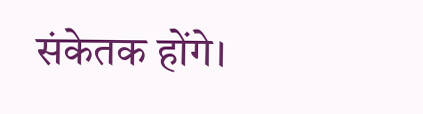संकेतक होंगे।